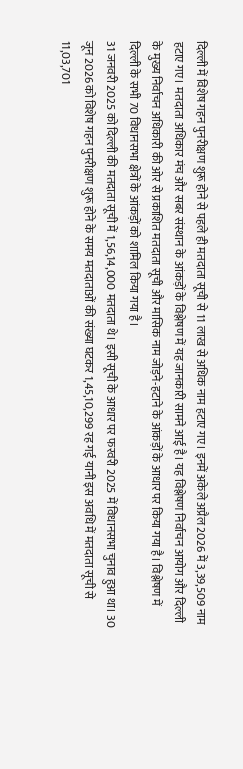दिल्ली में विशेष गहन पुनरीक्षण शुरू होने से पहले ही मतदाता सूची से 11 लाख से अधिक नाम हटाए गए। इनमें अकेले अप्रैल 2026 में 3,39,509 नाम हटाए गए। मतदाता अधिकार मंच और सबर संस्थान के आंकड़ों के विश्लेषण में यह जानकारी सामने आई है। यह विश्लेषण निर्वाचन आयोग और दिल्ली के मुख्य निर्वाचन अधिकारी की ओर से प्रकाशित मतदाता सूची और मासिक नाम जोड़ने-हटाने के आंकड़ों के आधार पर किया गया है। विश्लेषण में दिल्ली के सभी 70 विधानसभा क्षेत्रों के आंकड़ों को शामिल किया गया है।
31 जनवरी 2025 को दिल्ली की मतदाता सूची में 1,56,14,000 मतदाता थे। इसी सूची के आधार पर फरवरी 2025 में विधानसभा चुनाव हुआ था। 30 जून 2026 को विशेष गहन पुनरीक्षण शुरू होने के समय मतदाताओं की संख्या घटकर 1,45,10,299 रह गई यानी इस अवधि में मतदाता सूची से 11,03,701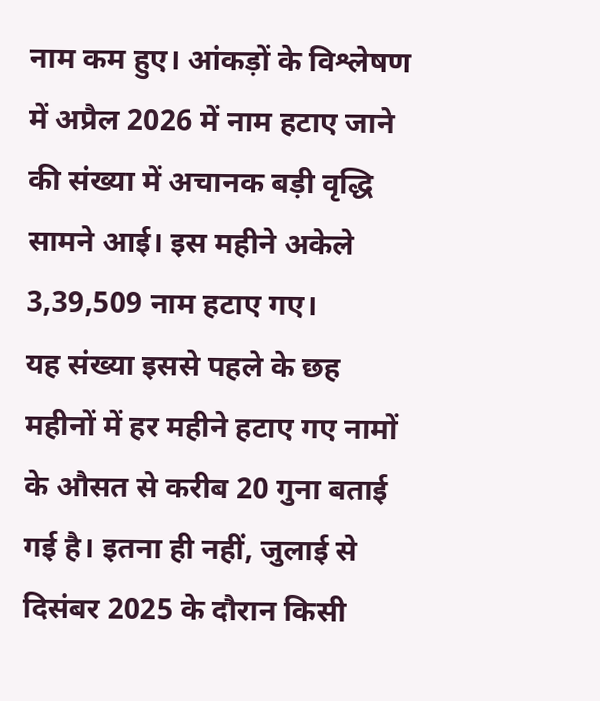नाम कम हुए। आंकड़ों के विश्लेषण में अप्रैल 2026 में नाम हटाए जाने की संख्या में अचानक बड़ी वृद्धि सामने आई। इस महीने अकेले 3,39,509 नाम हटाए गए।
यह संख्या इससे पहले के छह महीनों में हर महीने हटाए गए नामों के औसत से करीब 20 गुना बताई गई है। इतना ही नहीं, जुलाई से दिसंबर 2025 के दौरान किसी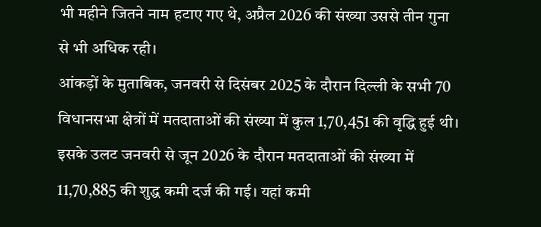भी महीने जितने नाम हटाए गए थे, अप्रैल 2026 की संख्या उससे तीन गुना से भी अधिक रही।
आंकड़ों के मुताबिक, जनवरी से दिसंबर 2025 के दौरान दिल्ली के सभी 70 विधानसभा क्षेत्रों में मतदाताओं की संख्या में कुल 1,70,451 की वृद्धि हुई थी। इसके उलट जनवरी से जून 2026 के दौरान मतदाताओं की संख्या में 11,70,885 की शुद्ध कमी दर्ज की गई। यहां कमी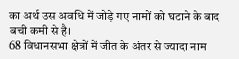का अर्थ उस अवधि में जोड़े गए नामों को घटाने के बाद बची कमी से है।
68 विधानसभा क्षेत्रों में जीत के अंतर से ज्यादा नाम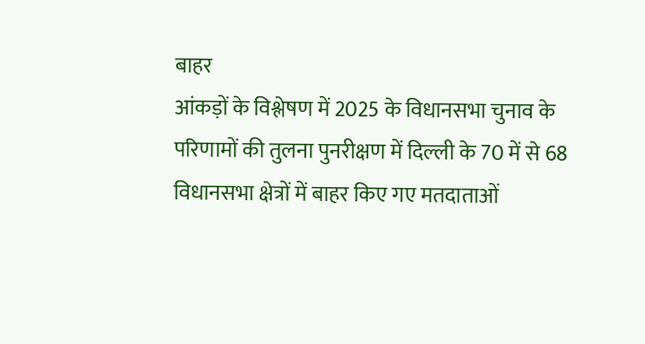बाहर
आंकड़ों के विश्लेषण में 2025 के विधानसभा चुनाव के परिणामों की तुलना पुनरीक्षण में दिल्ली के 70 में से 68 विधानसभा क्षेत्रों में बाहर किए गए मतदाताओं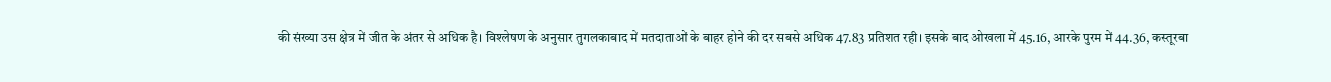की संख्या उस क्षेत्र में जीत के अंतर से अधिक है। विश्लेषण के अनुसार तुगलकाबाद में मतदाताओं के बाहर होने की दर सबसे अधिक 47.83 प्रतिशत रही। इसके बाद ओखला में 45.16, आरके पुरम में 44.36, कस्तूरबा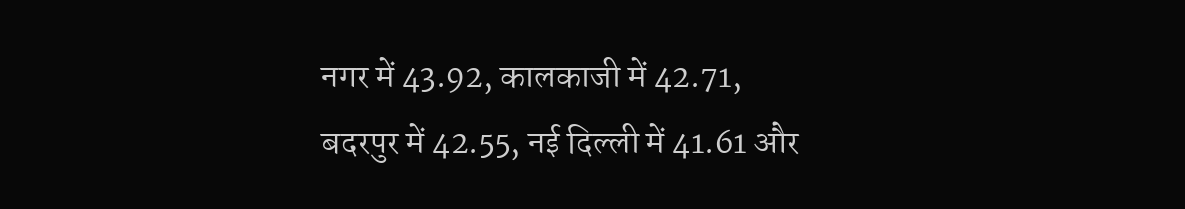नगर में 43.92, कालकाजी में 42.71, बदरपुर में 42.55, नई दिल्ली में 41.61 और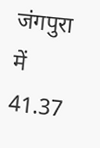जंगपुरा में 41.37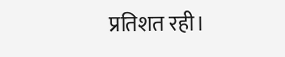प्रतिशत रही।